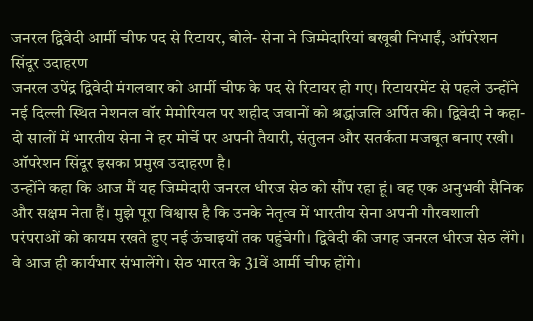जनरल द्विवेदी आर्मी चीफ पद से रिटायर, बोले- सेना ने जिम्मेदारियां बखूबी निभाईं, ऑपरेशन सिंदूर उदाहरण
जनरल उपेंद्र द्विवेदी मंगलवार को आर्मी चीफ के पद से रिटायर हो गए। रिटायरमेंट से पहले उन्होंने नई दिल्ली स्थित नेशनल वॉर मेमोरियल पर शहीद जवानों को श्रद्धांजलि अर्पित की। द्विवेदी ने कहा- दो सालों में भारतीय सेना ने हर मोर्चे पर अपनी तैयारी, संतुलन और सतर्कता मजबूत बनाए रखी। ऑपरेशन सिंदूर इसका प्रमुख उदाहरण है।
उन्होंने कहा कि आज मैं यह जिम्मेदारी जनरल धीरज सेठ को सौंप रहा हूं। वह एक अनुभवी सैनिक और सक्षम नेता हैं। मुझे पूरा विश्वास है कि उनके नेतृत्व में भारतीय सेना अपनी गौरवशाली परंपराओं को कायम रखते हुए नई ऊंचाइयों तक पहुंचेगी। द्विवेदी की जगह जनरल धीरज सेठ लेंगे। वे आज ही कार्यभार संभालेंगे। सेठ भारत के 31वें आर्मी चीफ होंगे।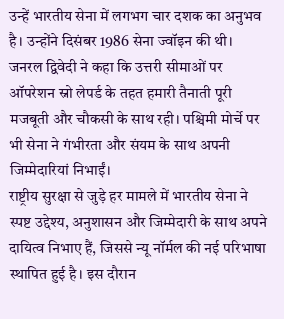उन्हें भारतीय सेना में लगभग चार दशक का अनुभव है। उन्होंने दिसंबर 1986 सेना ज्वॉइन की थी।
जनरल द्विवेदी ने कहा कि उत्तरी सीमाओं पर ऑपरेशन स्नो लेपर्ड के तहत हमारी तैनाती पूरी मजबूती और चौकसी के साथ रही। पश्चिमी मोर्चे पर भी सेना ने गंभीरता और संयम के साथ अपनी जिम्मेदारियां निभाईं।
राष्ट्रीय सुरक्षा से जुड़े हर मामले में भारतीय सेना ने स्पष्ट उद्देश्य, अनुशासन और जिम्मेदारी के साथ अपने दायित्व निभाए हैं, जिससे न्यू नॉर्मल की नई परिभाषा स्थापित हुई है। इस दौरान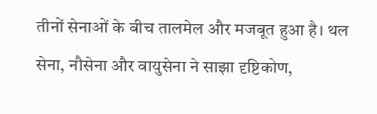तीनों सेनाओं के बीच तालमेल और मजबूत हुआ है। थल सेना, नौसेना और वायुसेना ने साझा दृष्टिकोण,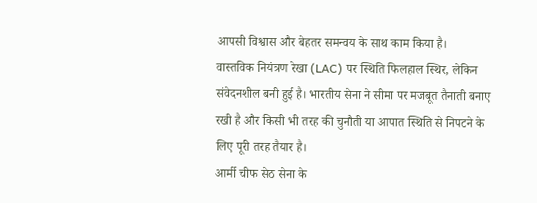आपसी विश्वास और बेहतर समन्वय के साथ काम किया है।
वास्तविक नियंत्रण रेखा (LAC) पर स्थिति फिलहाल स्थिर, लेकिन संवेदनशील बनी हुई है। भारतीय सेना ने सीमा पर मजबूत तैनाती बनाए रखी है और किसी भी तरह की चुनौती या आपात स्थिति से निपटने के लिए पूरी तरह तैयार है।
आर्मी चीफ सेठ सेना के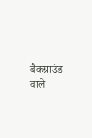बैकग्राउंड वाले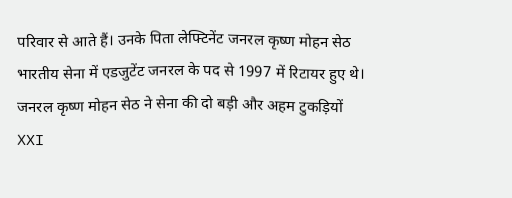परिवार से आते हैं। उनके पिता लेफ्टिनेंट जनरल कृष्ण मोहन सेठ भारतीय सेना में एडजुटेंट जनरल के पद से 1997 में रिटायर हुए थे।
जनरल कृष्ण मोहन सेठ ने सेना की दो बड़ी और अहम टुकड़ियों XXI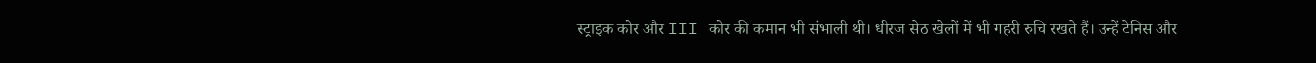स्ट्राइक कोर और III कोर की कमान भी संभाली थी। धीरज सेठ खेलों में भी गहरी रुचि रखते हैं। उन्हें टेनिस और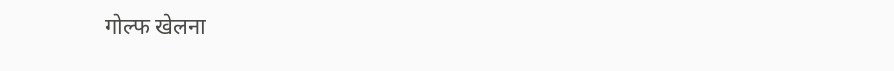गोल्फ खेलना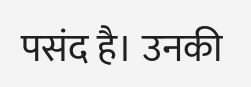पसंद है। उनकी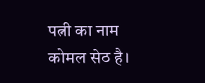पत्नी का नाम कोमल सेठ है।